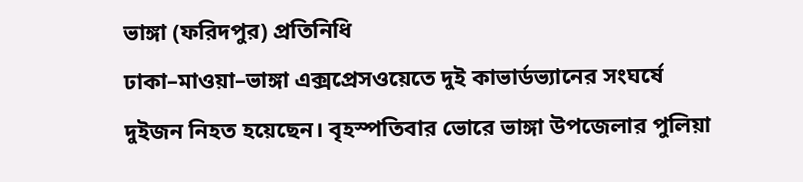ভাঙ্গা (ফরিদপুর) প্রতিনিধি
ঢাকা–মাওয়া–ভাঙ্গা এক্সপ্রেসওয়েতে দুই কাভার্ডভ্যানের সংঘর্ষে দুইজন নিহত হয়েছেন। বৃহস্পতিবার ভোরে ভাঙ্গা উপজেলার পুলিয়া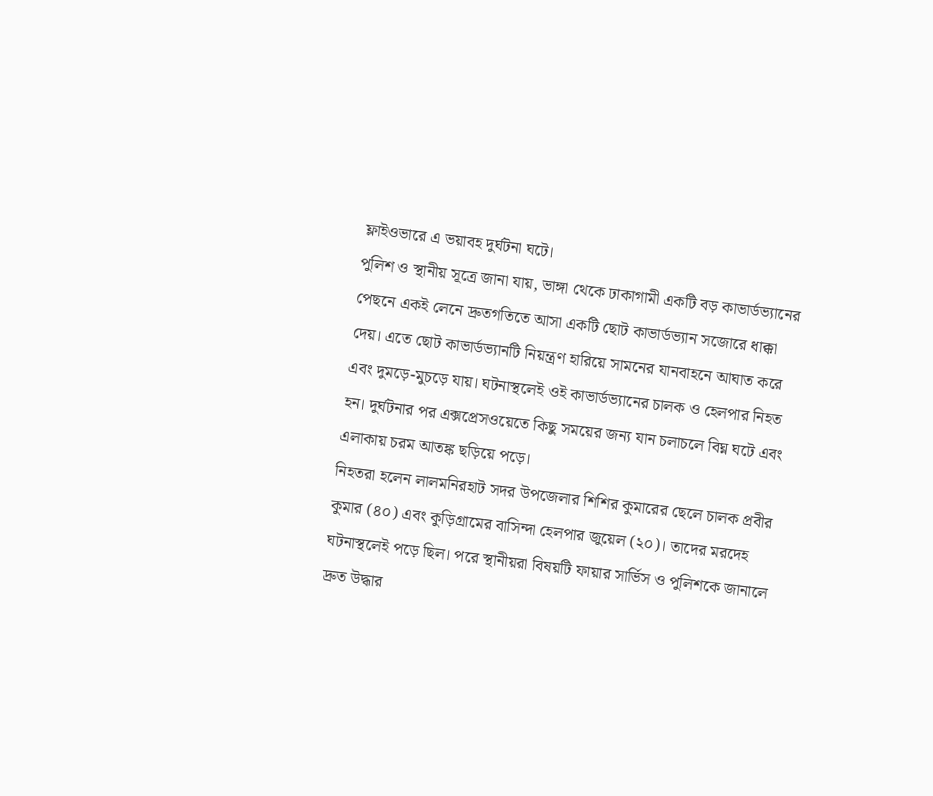ফ্লাইওভারে এ ভয়াবহ দুর্ঘটনা ঘটে।
পুলিশ ও স্থানীয় সূত্রে জানা যায়, ভাঙ্গা থেকে ঢাকাগামী একটি বড় কাভার্ডভ্যানের পেছনে একই লেনে দ্রুতগতিতে আসা একটি ছোট কাভার্ডভ্যান সজোরে ধাক্কা দেয়। এতে ছোট কাভার্ডভ্যানটি নিয়ন্ত্রণ হারিয়ে সামনের যানবাহনে আঘাত করে এবং দুমড়ে-মুচড়ে যায়। ঘটনাস্থলেই ওই কাভার্ডভ্যানের চালক ও হেলপার নিহত হন। দুর্ঘটনার পর এক্সপ্রেসওয়েতে কিছু সময়ের জন্য যান চলাচলে বিঘ্ন ঘটে এবং এলাকায় চরম আতঙ্ক ছড়িয়ে পড়ে।
নিহতরা হলেন লালমনিরহাট সদর উপজেলার শিশির কুমারের ছেলে চালক প্রবীর কুমার (৪০) এবং কুড়িগ্রামের বাসিন্দা হেলপার জুয়েল (২০)। তাদের মরদেহ ঘটনাস্থলেই পড়ে ছিল। পরে স্থানীয়রা বিষয়টি ফায়ার সার্ভিস ও পুলিশকে জানালে দ্রুত উদ্ধার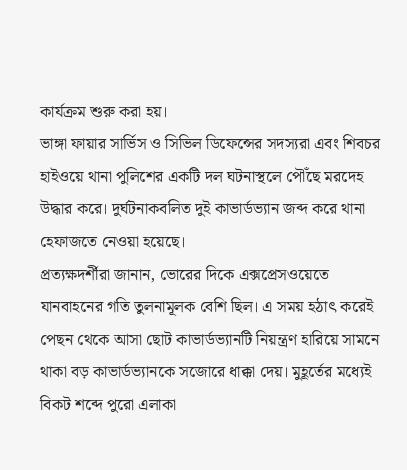কার্যক্রম শুরু করা হয়।
ভাঙ্গা ফায়ার সার্ভিস ও সিভিল ডিফেন্সের সদস্যরা এবং শিবচর হাইওয়ে থানা পুলিশের একটি দল ঘটনাস্থলে পৌঁছে মরদেহ উদ্ধার করে। দুর্ঘটনাকবলিত দুই কাভার্ডভ্যান জব্দ করে থানা হেফাজতে নেওয়া হয়েছে।
প্রত্যক্ষদর্শীরা জানান, ভোরের দিকে এক্সপ্রেসওয়েতে যানবাহনের গতি তুলনামূলক বেশি ছিল। এ সময় হঠাৎ করেই পেছন থেকে আসা ছোট কাভার্ডভ্যানটি নিয়ন্ত্রণ হারিয়ে সামনে থাকা বড় কাভার্ডভ্যানকে সজোরে ধাক্কা দেয়। মুহূর্তের মধ্যেই বিকট শব্দে পুরো এলাকা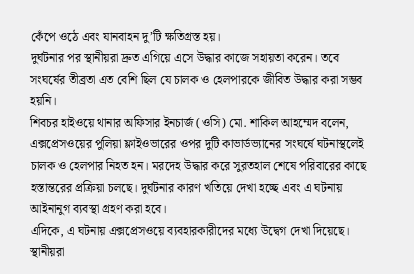কেঁপে ওঠে এবং যানবাহন দু’টি ক্ষতিগ্রস্ত হয়।
দুর্ঘটনার পর স্থানীয়রা দ্রুত এগিয়ে এসে উদ্ধার কাজে সহায়তা করেন। তবে সংঘর্ষের তীব্রতা এত বেশি ছিল যে চালক ও হেলপারকে জীবিত উদ্ধার করা সম্ভব হয়নি।
শিবচর হাইওয়ে থানার অফিসার ইনচার্জ (ওসি) মো. শাকিল আহম্মেদ বলেন, এক্সপ্রেসওয়ের পুলিয়া ফ্লাইওভারের ওপর দুটি কাভার্ডভ্যানের সংঘর্ষে ঘটনাস্থলেই চালক ও হেলপার নিহত হন। মরদেহ উদ্ধার করে সুরতহাল শেষে পরিবারের কাছে হস্তান্তরের প্রক্রিয়া চলছে। দুর্ঘটনার কারণ খতিয়ে দেখা হচ্ছে এবং এ ঘটনায় আইনানুগ ব্যবস্থা গ্রহণ করা হবে।
এদিকে, এ ঘটনায় এক্সপ্রেসওয়ে ব্যবহারকারীদের মধ্যে উদ্বেগ দেখা দিয়েছে। স্থানীয়রা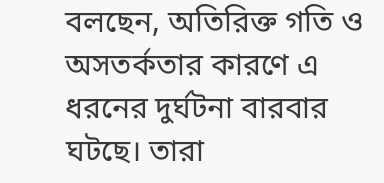বলছেন, অতিরিক্ত গতি ও অসতর্কতার কারণে এ ধরনের দুর্ঘটনা বারবার ঘটছে। তারা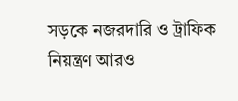সড়কে নজরদারি ও ট্রাফিক নিয়ন্ত্রণ আরও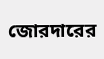জোরদারের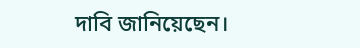দাবি জানিয়েছেন।